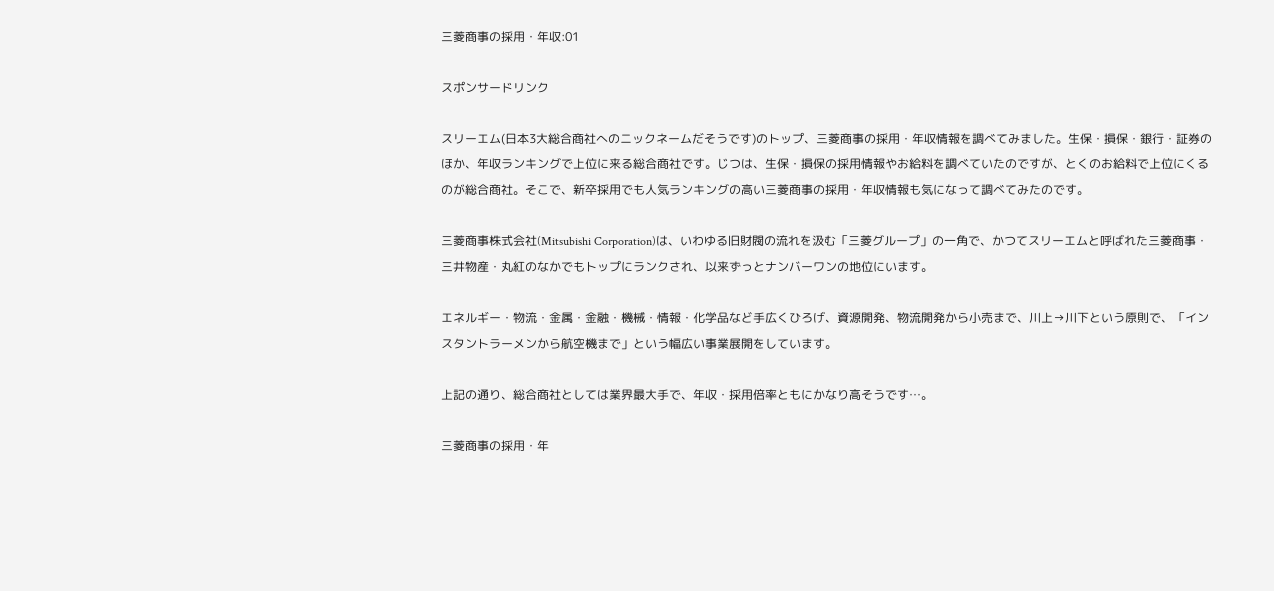三菱商事の採用・年収:01

スポンサードリンク

スリーエム(日本3大総合商社へのニックネームだそうです)のトップ、三菱商事の採用・年収情報を調べてみました。生保・損保・銀行・証券のほか、年収ランキングで上位に来る総合商社です。じつは、生保・損保の採用情報やお給料を調べていたのですが、とくのお給料で上位にくるのが総合商社。そこで、新卒採用でも人気ランキングの高い三菱商事の採用・年収情報も気になって調べてみたのです。

三菱商事株式会社(Mitsubishi Corporation)は、いわゆる旧財閥の流れを汲む「三菱グループ」の一角で、かつてスリーエムと呼ばれた三菱商事・三井物産・丸紅のなかでもトップにランクされ、以来ずっとナンバーワンの地位にいます。

エネルギー・物流・金属・金融・機械・情報・化学品など手広くひろげ、資源開発、物流開発から小売まで、川上→川下という原則で、「インスタントラーメンから航空機まで」という幅広い事業展開をしています。

上記の通り、総合商社としては業界最大手で、年収・採用倍率ともにかなり高そうです…。

三菱商事の採用・年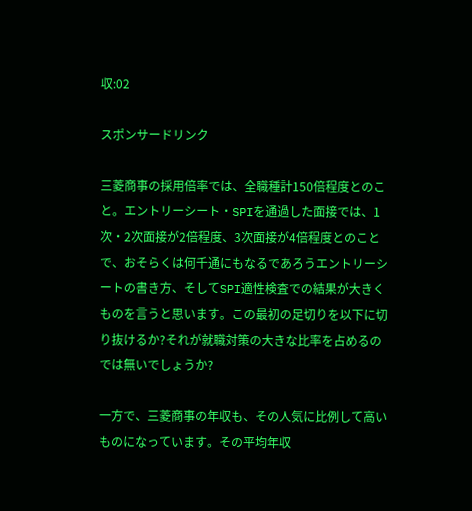収:02

スポンサードリンク

三菱商事の採用倍率では、全職種計150倍程度とのこと。エントリーシート・SPIを通過した面接では、1次・2次面接が2倍程度、3次面接が4倍程度とのことで、おそらくは何千通にもなるであろうエントリーシートの書き方、そしてSPI適性検査での結果が大きくものを言うと思います。この最初の足切りを以下に切り抜けるか?それが就職対策の大きな比率を占めるのでは無いでしょうか?

一方で、三菱商事の年収も、その人気に比例して高いものになっています。その平均年収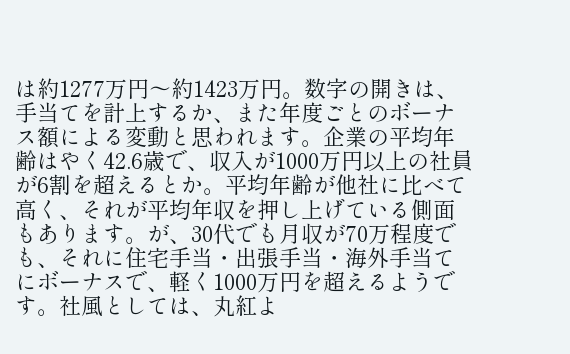は約1277万円〜約1423万円。数字の開きは、手当てを計上するか、また年度ごとのボーナス額による変動と思われます。企業の平均年齢はやく42.6歳で、収入が1000万円以上の社員が6割を超えるとか。平均年齢が他社に比べて高く、それが平均年収を押し上げている側面もあります。が、30代でも月収が70万程度でも、それに住宅手当・出張手当・海外手当てにボーナスで、軽く1000万円を超えるようです。社風としては、丸紅よ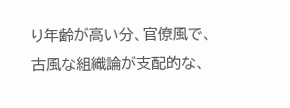り年齢が高い分、官僚風で、古風な組織論が支配的な、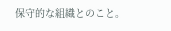保守的な組織とのこと。